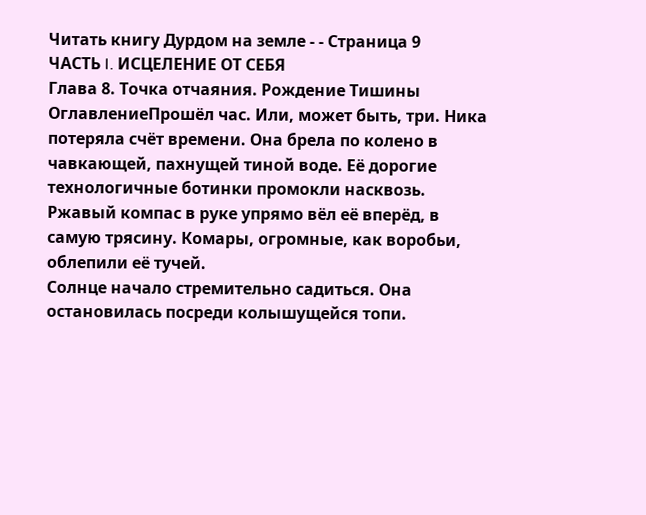Читать книгу Дурдом на земле - - Страница 9
ЧАСТЬ I. ИСЦЕЛЕНИЕ ОТ СЕБЯ
Глава 8. Точка отчаяния. Рождение Тишины
ОглавлениеПрошёл час. Или, может быть, три. Ника потеряла счёт времени. Она брела по колено в чавкающей, пахнущей тиной воде. Её дорогие технологичные ботинки промокли насквозь. Ржавый компас в руке упрямо вёл её вперёд, в самую трясину. Комары, огромные, как воробьи, облепили её тучей.
Солнце начало стремительно садиться. Она остановилась посреди колышущейся топи.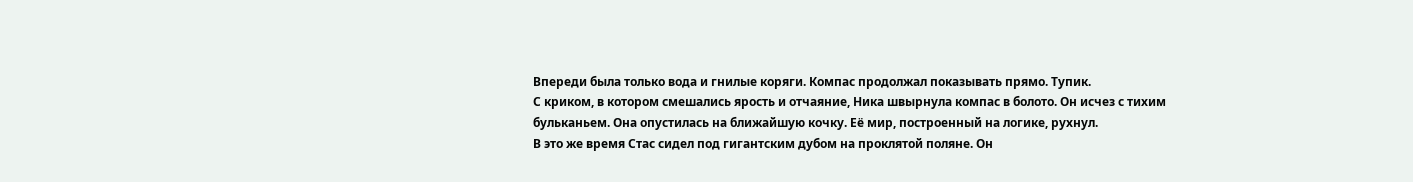Впереди была только вода и гнилые коряги. Компас продолжал показывать прямо. Тупик.
С криком, в котором смешались ярость и отчаяние, Ника швырнула компас в болото. Он исчез с тихим бульканьем. Она опустилась на ближайшую кочку. Её мир, построенный на логике, рухнул.
В это же время Стас сидел под гигантским дубом на проклятой поляне. Он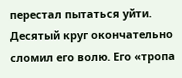перестал пытаться уйти. Десятый круг окончательно сломил его волю. Его «тропа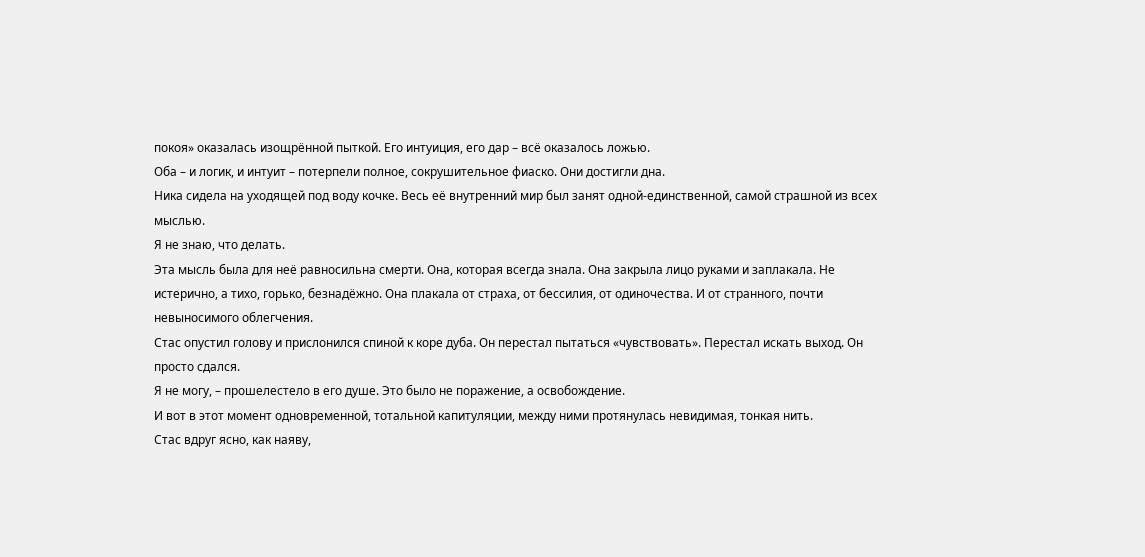покоя» оказалась изощрённой пыткой. Его интуиция, его дар – всё оказалось ложью.
Оба – и логик, и интуит – потерпели полное, сокрушительное фиаско. Они достигли дна.
Ника сидела на уходящей под воду кочке. Весь её внутренний мир был занят одной-единственной, самой страшной из всех мыслью.
Я не знаю, что делать.
Эта мысль была для неё равносильна смерти. Она, которая всегда знала. Она закрыла лицо руками и заплакала. Не истерично, а тихо, горько, безнадёжно. Она плакала от страха, от бессилия, от одиночества. И от странного, почти невыносимого облегчения.
Стас опустил голову и прислонился спиной к коре дуба. Он перестал пытаться «чувствовать». Перестал искать выход. Он просто сдался.
Я не могу, – прошелестело в его душе. Это было не поражение, а освобождение.
И вот в этот момент одновременной, тотальной капитуляции, между ними протянулась невидимая, тонкая нить.
Стас вдруг ясно, как наяву,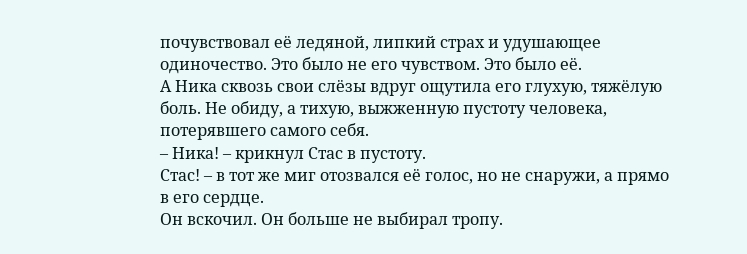почувствовал её ледяной, липкий страх и удушающее одиночество. Это было не его чувством. Это было её.
А Ника сквозь свои слёзы вдруг ощутила его глухую, тяжёлую боль. Не обиду, а тихую, выжженную пустоту человека, потерявшего самого себя.
– Ника! – крикнул Стас в пустоту.
Стас! – в тот же миг отозвался её голос, но не снаружи, а прямо в его сердце.
Он вскочил. Он больше не выбирал тропу.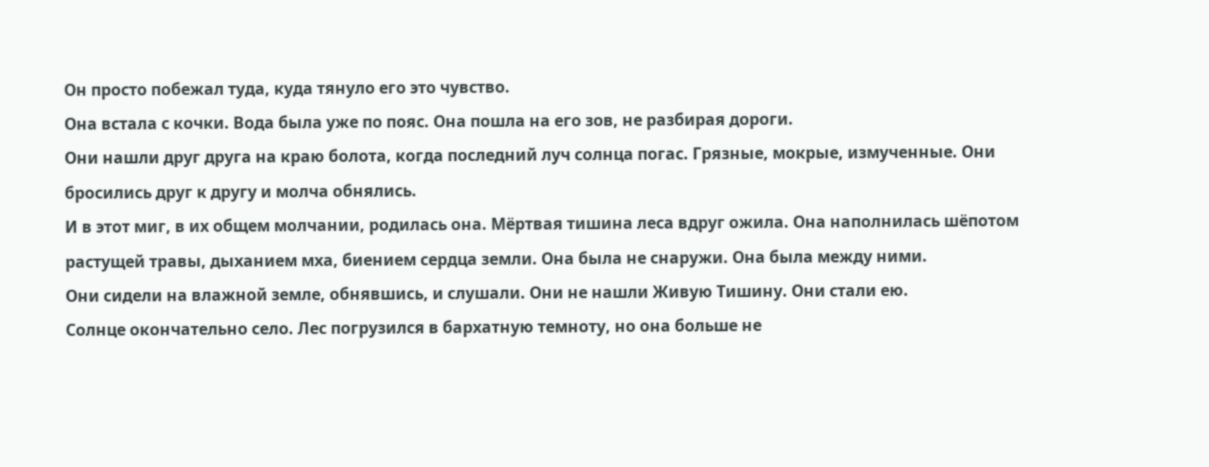Он просто побежал туда, куда тянуло его это чувство.
Она встала с кочки. Вода была уже по пояс. Она пошла на его зов, не разбирая дороги.
Они нашли друг друга на краю болота, когда последний луч солнца погас. Грязные, мокрые, измученные. Они бросились друг к другу и молча обнялись.
И в этот миг, в их общем молчании, родилась она. Мёртвая тишина леса вдруг ожила. Она наполнилась шёпотом растущей травы, дыханием мха, биением сердца земли. Она была не снаружи. Она была между ними.
Они сидели на влажной земле, обнявшись, и слушали. Они не нашли Живую Тишину. Они стали ею.
Солнце окончательно село. Лес погрузился в бархатную темноту, но она больше не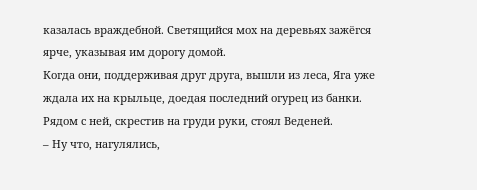казалась враждебной. Светящийся мох на деревьях зажёгся ярче, указывая им дорогу домой.
Когда они, поддерживая друг друга, вышли из леса, Яга уже ждала их на крыльце, доедая последний огурец из банки. Рядом с ней, скрестив на груди руки, стоял Веденей.
– Ну что, нагулялись,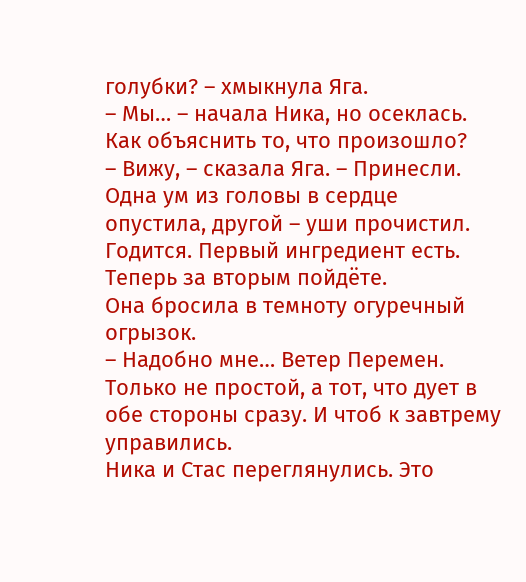голубки? – хмыкнула Яга.
– Мы… – начала Ника, но осеклась. Как объяснить то, что произошло?
– Вижу, – сказала Яга. – Принесли. Одна ум из головы в сердце опустила, другой – уши прочистил. Годится. Первый ингредиент есть. Теперь за вторым пойдёте.
Она бросила в темноту огуречный огрызок.
– Надобно мне… Ветер Перемен. Только не простой, а тот, что дует в обе стороны сразу. И чтоб к завтрему управились.
Ника и Стас переглянулись. Это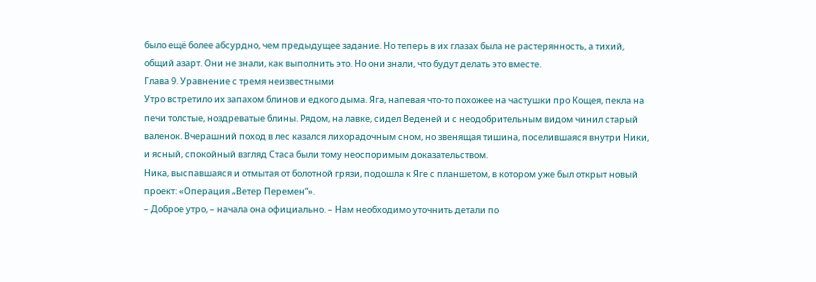было ещё более абсурдно, чем предыдущее задание. Но теперь в их глазах была не растерянность, а тихий, общий азарт. Они не знали, как выполнить это. Но они знали, что будут делать это вместе.
Глава 9. Уравнение с тремя неизвестными
Утро встретило их запахом блинов и едкого дыма. Яга, напевая что-то похожее на частушки про Кощея, пекла на печи толстые, ноздреватые блины. Рядом, на лавке, сидел Веденей и с неодобрительным видом чинил старый валенок. Вчерашний поход в лес казался лихорадочным сном, но звенящая тишина, поселившаяся внутри Ники, и ясный, спокойный взгляд Стаса были тому неоспоримым доказательством.
Ника, выспавшаяся и отмытая от болотной грязи, подошла к Яге с планшетом, в котором уже был открыт новый проект: «Операция „Ветер Перемен“».
– Доброе утро, – начала она официально. – Нам необходимо уточнить детали по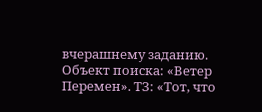вчерашнему заданию. Объект поиска: «Ветер Перемен». ТЗ: «Тот, что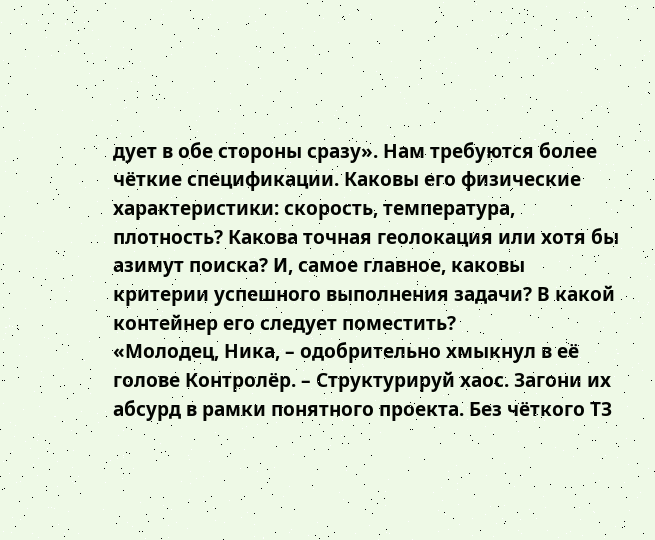дует в обе стороны сразу». Нам требуются более чёткие спецификации. Каковы его физические характеристики: скорость, температура, плотность? Какова точная геолокация или хотя бы азимут поиска? И, самое главное, каковы критерии успешного выполнения задачи? В какой контейнер его следует поместить?
«Молодец, Ника, – одобрительно хмыкнул в её голове Контролёр. – Структурируй хаос. Загони их абсурд в рамки понятного проекта. Без чёткого ТЗ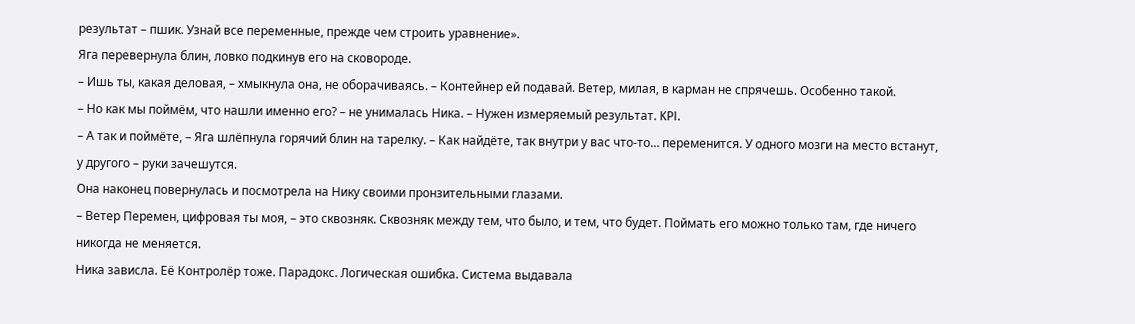результат – пшик. Узнай все переменные, прежде чем строить уравнение».
Яга перевернула блин, ловко подкинув его на сковороде.
– Ишь ты, какая деловая, – хмыкнула она, не оборачиваясь. – Контейнер ей подавай. Ветер, милая, в карман не спрячешь. Особенно такой.
– Но как мы поймём, что нашли именно его? – не унималась Ника. – Нужен измеряемый результат. KPI.
– А так и поймёте, – Яга шлёпнула горячий блин на тарелку. – Как найдёте, так внутри у вас что-то… переменится. У одного мозги на место встанут, у другого – руки зачешутся.
Она наконец повернулась и посмотрела на Нику своими пронзительными глазами.
– Ветер Перемен, цифровая ты моя, – это сквозняк. Сквозняк между тем, что было, и тем, что будет. Поймать его можно только там, где ничего никогда не меняется.
Ника зависла. Её Контролёр тоже. Парадокс. Логическая ошибка. Система выдавала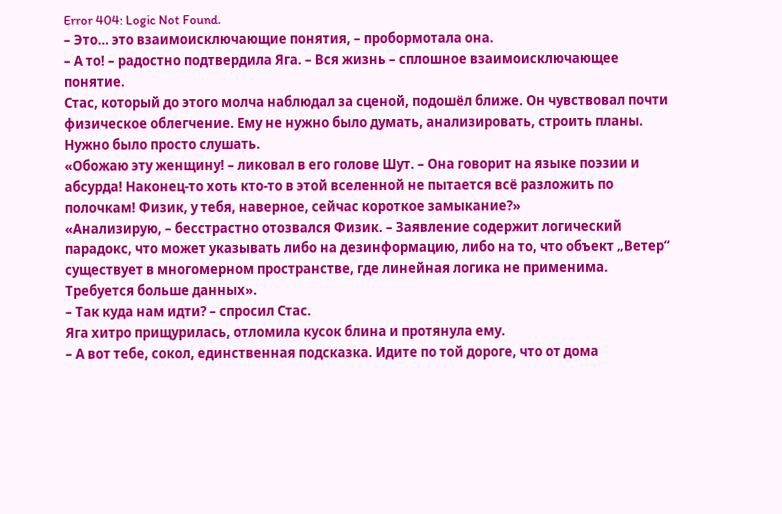Error 404: Logic Not Found.
– Это… это взаимоисключающие понятия, – пробормотала она.
– А то! – радостно подтвердила Яга. – Вся жизнь – сплошное взаимоисключающее понятие.
Стас, который до этого молча наблюдал за сценой, подошёл ближе. Он чувствовал почти физическое облегчение. Ему не нужно было думать, анализировать, строить планы. Нужно было просто слушать.
«Обожаю эту женщину! – ликовал в его голове Шут. – Она говорит на языке поэзии и абсурда! Наконец-то хоть кто-то в этой вселенной не пытается всё разложить по полочкам! Физик, у тебя, наверное, сейчас короткое замыкание?»
«Анализирую, – бесстрастно отозвался Физик. – Заявление содержит логический парадокс, что может указывать либо на дезинформацию, либо на то, что объект „Ветер“ существует в многомерном пространстве, где линейная логика не применима. Требуется больше данных».
– Так куда нам идти? – спросил Стас.
Яга хитро прищурилась, отломила кусок блина и протянула ему.
– А вот тебе, сокол, единственная подсказка. Идите по той дороге, что от дома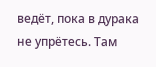ведёт, пока в дурака не упрётесь. Там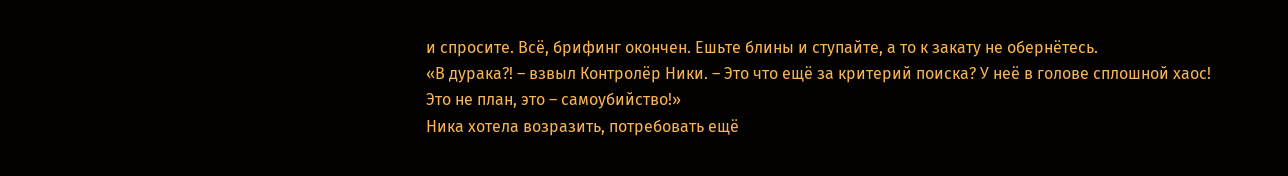и спросите. Всё, брифинг окончен. Ешьте блины и ступайте, а то к закату не обернётесь.
«В дурака?! – взвыл Контролёр Ники. – Это что ещё за критерий поиска? У неё в голове сплошной хаос! Это не план, это – самоубийство!»
Ника хотела возразить, потребовать ещё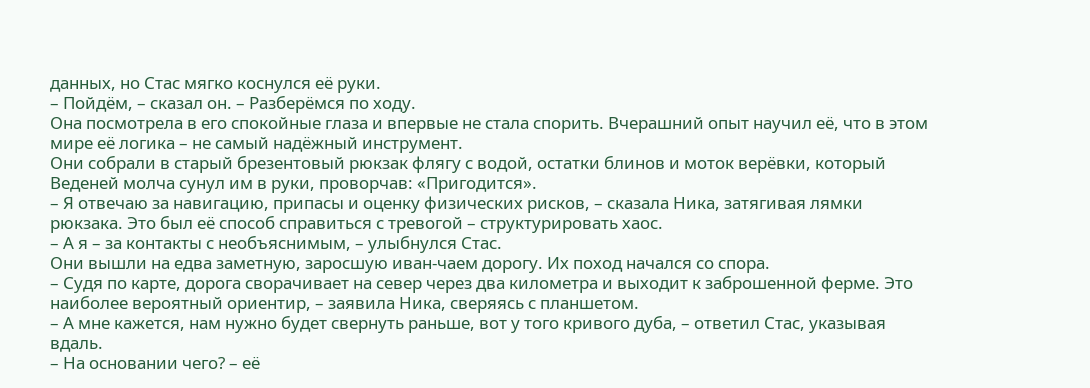данных, но Стас мягко коснулся её руки.
– Пойдём, – сказал он. – Разберёмся по ходу.
Она посмотрела в его спокойные глаза и впервые не стала спорить. Вчерашний опыт научил её, что в этом мире её логика – не самый надёжный инструмент.
Они собрали в старый брезентовый рюкзак флягу с водой, остатки блинов и моток верёвки, который Веденей молча сунул им в руки, проворчав: «Пригодится».
– Я отвечаю за навигацию, припасы и оценку физических рисков, – сказала Ника, затягивая лямки рюкзака. Это был её способ справиться с тревогой – структурировать хаос.
– А я – за контакты с необъяснимым, – улыбнулся Стас.
Они вышли на едва заметную, заросшую иван-чаем дорогу. Их поход начался со спора.
– Судя по карте, дорога сворачивает на север через два километра и выходит к заброшенной ферме. Это наиболее вероятный ориентир, – заявила Ника, сверяясь с планшетом.
– А мне кажется, нам нужно будет свернуть раньше, вот у того кривого дуба, – ответил Стас, указывая вдаль.
– На основании чего? – её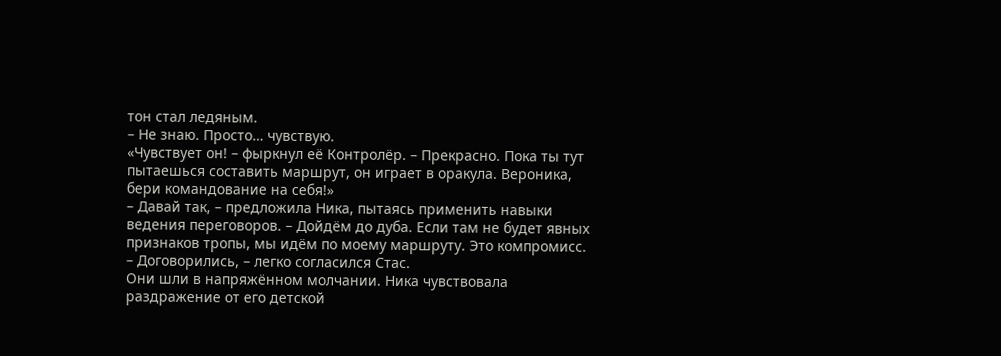тон стал ледяным.
– Не знаю. Просто… чувствую.
«Чувствует он! – фыркнул её Контролёр. – Прекрасно. Пока ты тут пытаешься составить маршрут, он играет в оракула. Вероника, бери командование на себя!»
– Давай так, – предложила Ника, пытаясь применить навыки ведения переговоров. – Дойдём до дуба. Если там не будет явных признаков тропы, мы идём по моему маршруту. Это компромисс.
– Договорились, – легко согласился Стас.
Они шли в напряжённом молчании. Ника чувствовала раздражение от его детской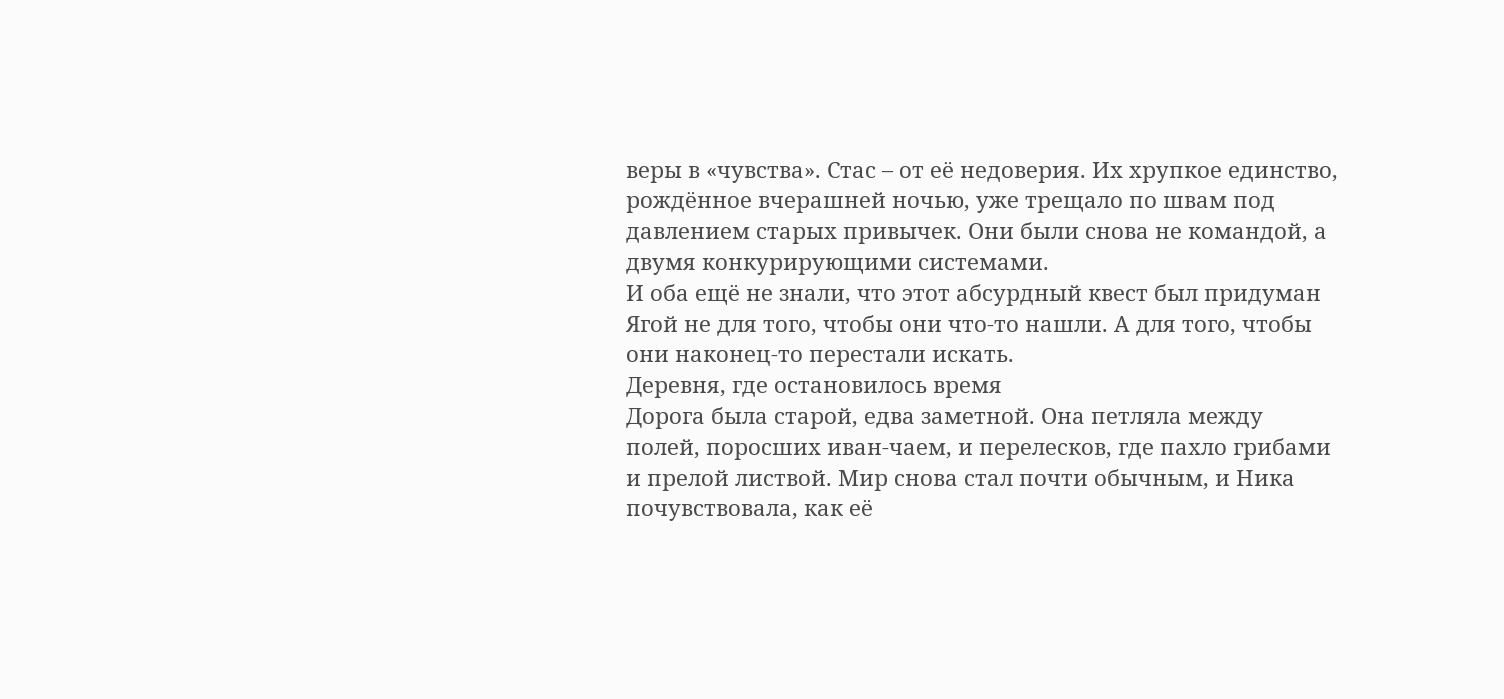веры в «чувства». Стас – от её недоверия. Их хрупкое единство, рождённое вчерашней ночью, уже трещало по швам под давлением старых привычек. Они были снова не командой, а двумя конкурирующими системами.
И оба ещё не знали, что этот абсурдный квест был придуман Ягой не для того, чтобы они что-то нашли. А для того, чтобы они наконец-то перестали искать.
Деревня, где остановилось время
Дорога была старой, едва заметной. Она петляла между полей, поросших иван-чаем, и перелесков, где пахло грибами и прелой листвой. Мир снова стал почти обычным, и Ника почувствовала, как её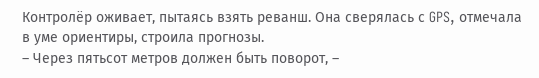Контролёр оживает, пытаясь взять реванш. Она сверялась с GPS, отмечала в уме ориентиры, строила прогнозы.
– Через пятьсот метров должен быть поворот, –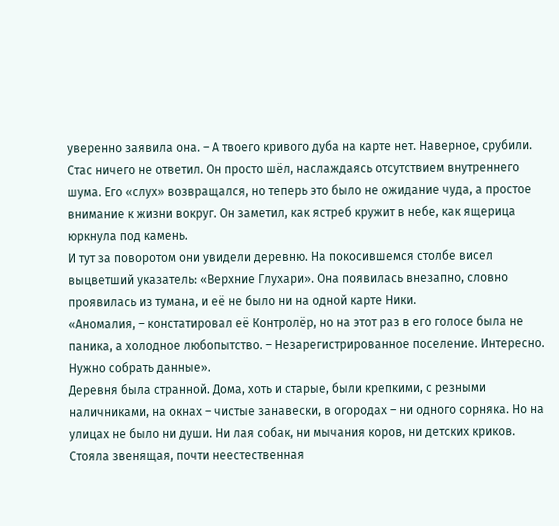уверенно заявила она. – А твоего кривого дуба на карте нет. Наверное, срубили.
Стас ничего не ответил. Он просто шёл, наслаждаясь отсутствием внутреннего шума. Его «слух» возвращался, но теперь это было не ожидание чуда, а простое внимание к жизни вокруг. Он заметил, как ястреб кружит в небе, как ящерица юркнула под камень.
И тут за поворотом они увидели деревню. На покосившемся столбе висел выцветший указатель: «Верхние Глухари». Она появилась внезапно, словно проявилась из тумана, и её не было ни на одной карте Ники.
«Аномалия, – констатировал её Контролёр, но на этот раз в его голосе была не паника, а холодное любопытство. – Незарегистрированное поселение. Интересно. Нужно собрать данные».
Деревня была странной. Дома, хоть и старые, были крепкими, с резными наличниками, на окнах – чистые занавески, в огородах – ни одного сорняка. Но на улицах не было ни души. Ни лая собак, ни мычания коров, ни детских криков. Стояла звенящая, почти неестественная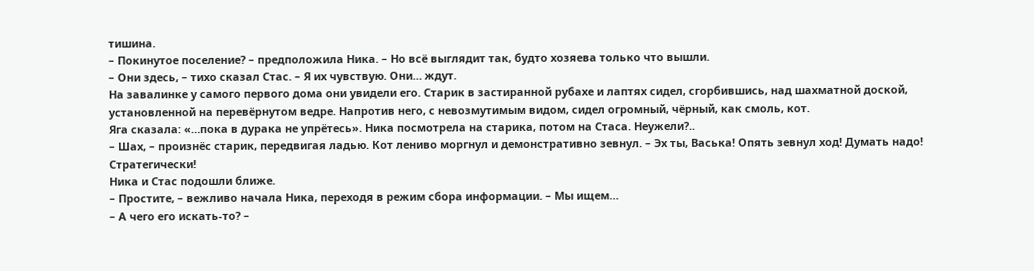тишина.
– Покинутое поселение? – предположила Ника. – Но всё выглядит так, будто хозяева только что вышли.
– Они здесь, – тихо сказал Стас. – Я их чувствую. Они… ждут.
На завалинке у самого первого дома они увидели его. Старик в застиранной рубахе и лаптях сидел, сгорбившись, над шахматной доской, установленной на перевёрнутом ведре. Напротив него, с невозмутимым видом, сидел огромный, чёрный, как смоль, кот.
Яга сказала: «…пока в дурака не упрётесь». Ника посмотрела на старика, потом на Стаса. Неужели?..
– Шах, – произнёс старик, передвигая ладью. Кот лениво моргнул и демонстративно зевнул. – Эх ты, Васька! Опять зевнул ход! Думать надо! Стратегически!
Ника и Стас подошли ближе.
– Простите, – вежливо начала Ника, переходя в режим сбора информации. – Мы ищем…
– А чего его искать-то? –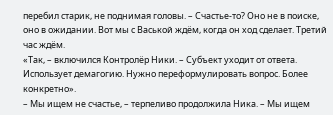перебил старик, не поднимая головы. – Счастье-то? Оно не в поиске, оно в ожидании. Вот мы с Васькой ждём, когда он ход сделает. Третий час ждём.
«Так, – включился Контролёр Ники. – Субъект уходит от ответа. Использует демагогию. Нужно переформулировать вопрос. Более конкретно».
– Мы ищем не счастье, – терпеливо продолжила Ника. – Мы ищем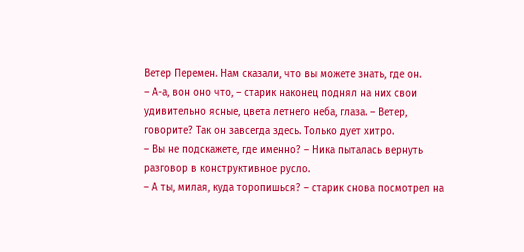Ветер Перемен. Нам сказали, что вы можете знать, где он.
– А-а, вон оно что, – старик наконец поднял на них свои удивительно ясные, цвета летнего неба, глаза. – Ветер, говорите? Так он завсегда здесь. Только дует хитро.
– Вы не подскажете, где именно? – Ника пыталась вернуть разговор в конструктивное русло.
– А ты, милая, куда торопишься? – старик снова посмотрел на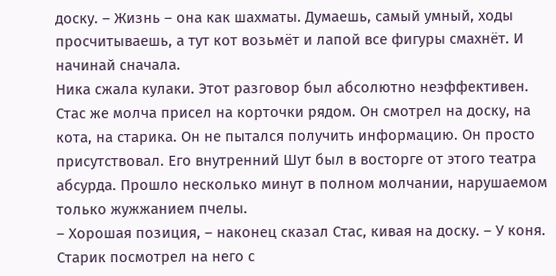доску. – Жизнь – она как шахматы. Думаешь, самый умный, ходы просчитываешь, а тут кот возьмёт и лапой все фигуры смахнёт. И начинай сначала.
Ника сжала кулаки. Этот разговор был абсолютно неэффективен.
Стас же молча присел на корточки рядом. Он смотрел на доску, на кота, на старика. Он не пытался получить информацию. Он просто присутствовал. Его внутренний Шут был в восторге от этого театра абсурда. Прошло несколько минут в полном молчании, нарушаемом только жужжанием пчелы.
– Хорошая позиция, – наконец сказал Стас, кивая на доску. – У коня.
Старик посмотрел на него с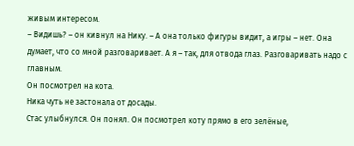живым интересом.
– Видишь? – он кивнул на Нику. – А она только фигуры видит, а игры – нет. Она думает, что со мной разговаривает. А я – так, для отвода глаз. Разговаривать надо с главным.
Он посмотрел на кота.
Ника чуть не застонала от досады.
Стас улыбнулся. Он понял. Он посмотрел коту прямо в его зелёные,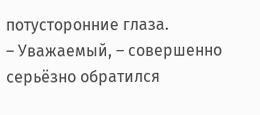потусторонние глаза.
– Уважаемый, – совершенно серьёзно обратился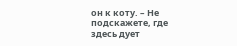он к коту. – Не подскажете, где здесь дует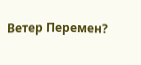Ветер Перемен?